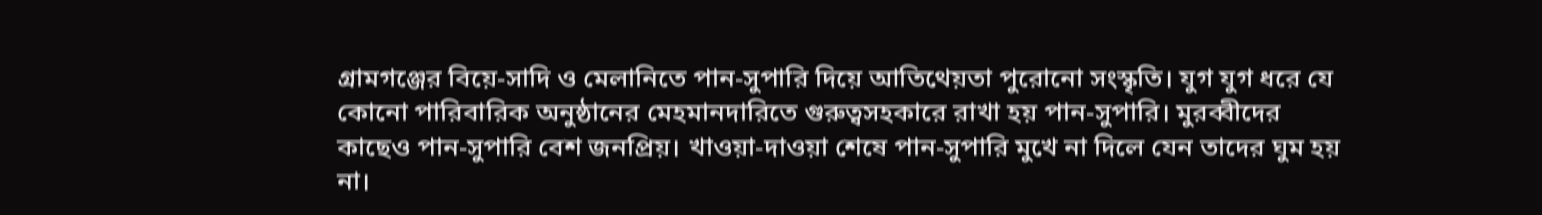গ্রামগঞ্জের বিয়ে-সাদি ও মেলানিতে পান-সুপারি দিয়ে আতিথেয়তা পুরোনো সংস্কৃতি। যুগ যুগ ধরে যে কোনো পারিবারিক অনুষ্ঠানের মেহমানদারিতে গুরুত্বসহকারে রাখা হয় পান-সুপারি। মুরব্বীদের কাছেও পান-সুপারি বেশ জনপ্রিয়। খাওয়া-দাওয়া শেষে পান-সুপারি মুখে না দিলে যেন তাদের ঘুম হয় না।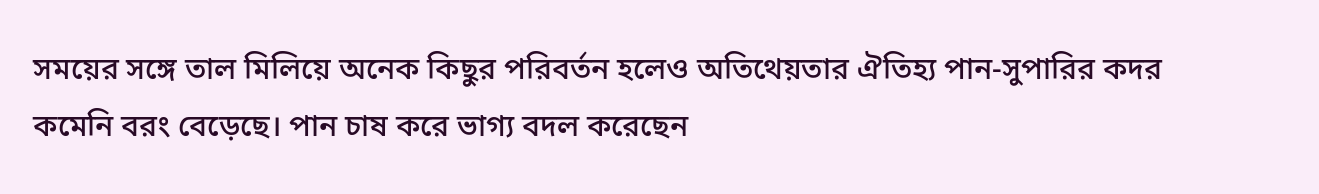সময়ের সঙ্গে তাল মিলিয়ে অনেক কিছুর পরিবর্তন হলেও অতিথেয়তার ঐতিহ্য পান-সুপারির কদর কমেনি বরং বেড়েছে। পান চাষ করে ভাগ্য বদল করেছেন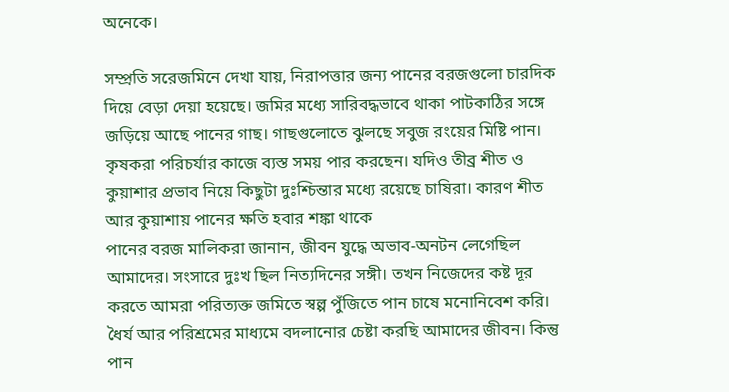অনেকে।

সম্প্রতি সরেজমিনে দেখা যায়, নিরাপত্তার জন্য পানের বরজগুলো চারদিক দিয়ে বেড়া দেয়া হয়েছে। জমির মধ্যে সারিবদ্ধভাবে থাকা পাটকাঠির সঙ্গে জড়িয়ে আছে পানের গাছ। গাছগুলোতে ঝুলছে সবুজ রংয়ের মিষ্টি পান। কৃষকরা পরিচর্যার কাজে ব্যস্ত সময় পার করছেন। যদিও তীব্র শীত ও কুয়াশার প্রভাব নিয়ে কিছুটা দুঃশ্চিন্তার মধ্যে রয়েছে চাষিরা। কারণ শীত আর কুয়াশায় পানের ক্ষতি হবার শঙ্কা থাকে
পানের বরজ মালিকরা জানান, জীবন যুদ্ধে অভাব-অনটন লেগেছিল আমাদের। সংসারে দুঃখ ছিল নিত্যদিনের সঙ্গী। তখন নিজেদের কষ্ট দূর করতে আমরা পরিত্যক্ত জমিতে স্বল্প পুঁজিতে পান চাষে মনোনিবেশ করি। ধৈর্য আর পরিশ্রমের মাধ্যমে বদলানোর চেষ্টা করছি আমাদের জীবন। কিন্তু পান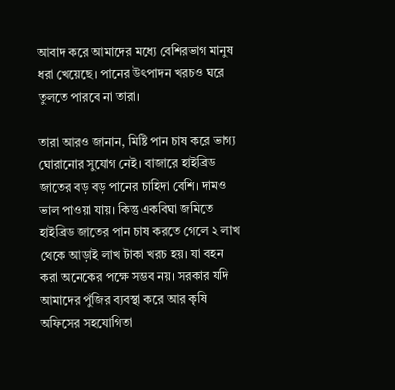আবাদ করে আমাদের মধ্যে বেশিরভাগ মানুষ ধরা খেয়েছে। পানের উৎপাদন খরচও ঘরে তুলতে পারবে না তারা।

তারা আরও জানান, মিষ্টি পান চাষ করে ভাগ্য ঘোরানোর সুযোগ নেই। বাজারে হাইব্রিড জাতের বড় বড় পানের চাহিদা বেশি। দামও ভাল পাওয়া যায়। কিন্তু একবিঘা জমিতে হাইব্রিড জাতের পান চাষ করতে গেলে ২ লাখ থেকে আড়াই লাখ টাকা খরচ হয়। যা বহন করা অনেকের পক্ষে সম্ভব নয়। সরকার যদি আমাদের পুঁজির ব্যবস্থা করে আর কৃষি অফিসের সহযোগিতা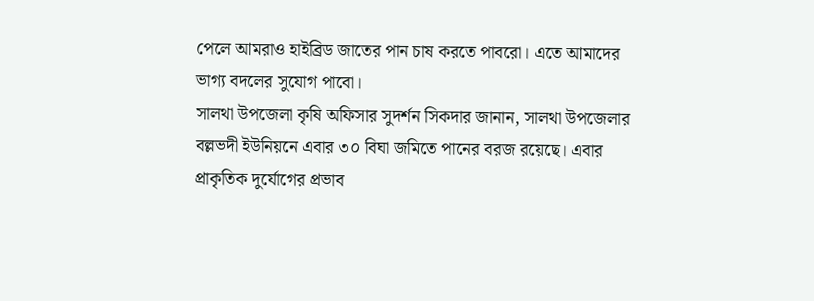পেলে আমরাও হাইব্রিড জাতের পান চাষ করতে পাবরো। এতে আমাদের ভাগ্য বদলের সুযোগ পাবো।
সালথা উপজেলা কৃষি অফিসার সুদর্শন সিকদার জানান, সালথা উপজেলার বল্লভদী ইউনিয়নে এবার ৩০ বিঘা জমিতে পানের বরজ রয়েছে। এবার প্রাকৃতিক দুর্যোগের প্রভাব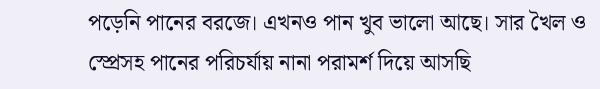পড়েনি পানের বরজে। এখনও পান খুব ভালো আছে। সার খৈল ও স্প্রেসহ পানের পরিচর্যায় নানা পরামর্শ দিয়ে আসছি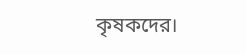কৃষকদের।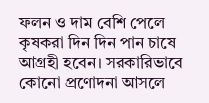ফলন ও দাম বেশি পেলে কৃষকরা দিন দিন পান চাষে আগ্রহী হবেন। সরকারিভাবে কোনো প্রণোদনা আসলে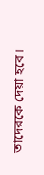তাদেরকে দেয়া হবে।